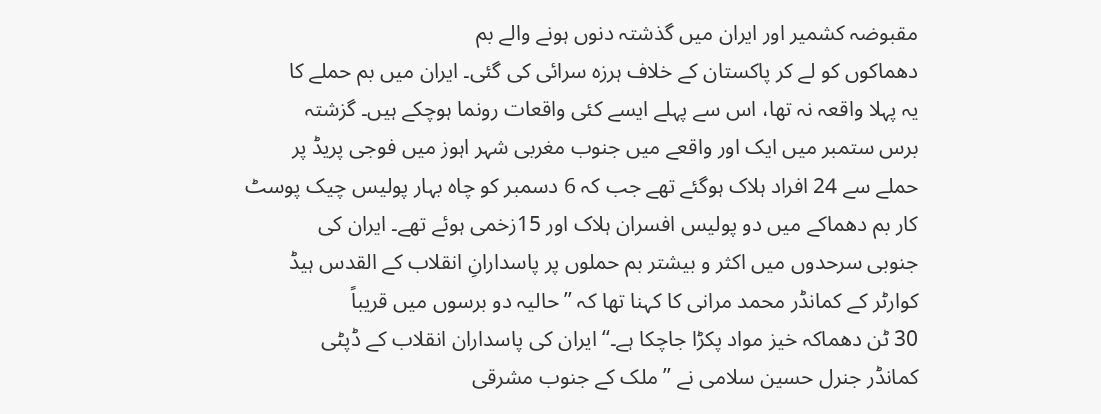مقبوضہ کشمیر اور ایران میں گذشتہ دنوں ہونے والے بم
دھماکوں کو لے کر پاکستان کے خلاف ہرزہ سرائی کی گئی۔ ایران میں بم حملے کا
یہ پہلا واقعہ نہ تھا، اس سے پہلے ایسے کئی واقعات رونما ہوچکے ہیں۔ گزشتہ
برس ستمبر میں ایک اور واقعے میں جنوب مغربی شہر اہوز میں فوجی پریڈ پر
حملے سے 24 افراد ہلاک ہوگئے تھے جب کہ 6 دسمبر کو چاہ بہار پولیس چیک پوسٹ
کار بم دھماکے میں دو پولیس افسران ہلاک اور 15زخمی ہوئے تھے۔ ایران کی
جنوبی سرحدوں میں اکثر و بیشتر بم حملوں پر پاسدارانِ انقلاب کے القدس ہیڈ
کوارٹر کے کمانڈر محمد مرانی کا کہنا تھا کہ ’’حالیہ دو برسوں میں قریباً
30 ٹن دھماکہ خیز مواد پکڑا جاچکا ہے۔‘‘ ایران کی پاسداران انقلاب کے ڈپٹی
کمانڈر جنرل حسین سلامی نے ’’ملک کے جنوب مشرقی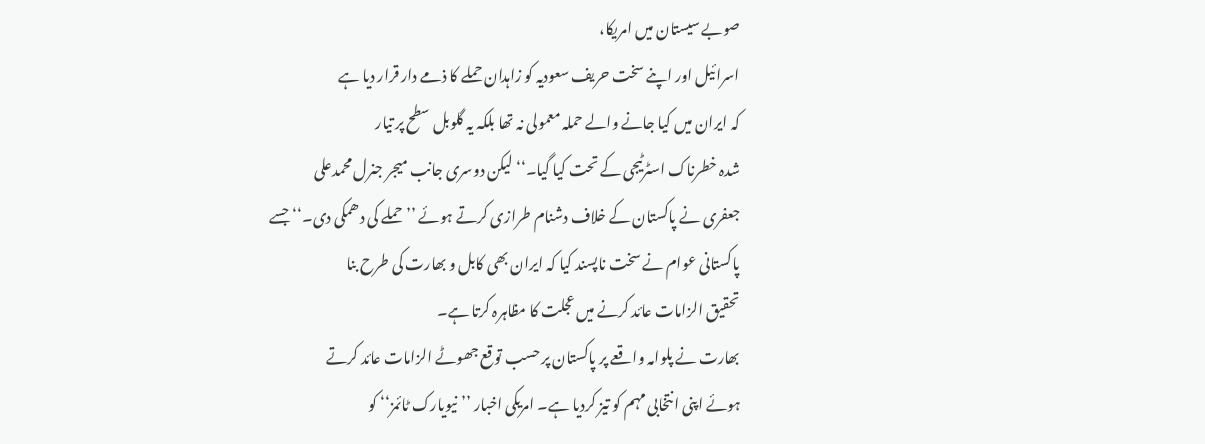صوبے سیستان میں امریکا،
اسرائیل اور اپنے سخت حریف سعودیہ کو زاہدان حملے کا ذمے دار قرار دیا ہے
کہ ایران میں کیا جانے والے حملہ معمولی نہ تھا بلکہ یہ گلوبل سطح پر تیار
شدہ خطرناک اسٹرٹیجی کے تحت کیا گیا۔‘‘ لیکن دوسری جانب میجر جنرل محمدعلی
جعفری نے پاکستان کے خلاف دشنام طرازی کرتے ہوئے ’’حملے کی دھمکی دی۔‘‘ جسے
پاکستانی عوام نے سخت ناپسند کیا کہ ایران بھی کابل و بھارت کی طرح بنا
تحقیق الزامات عائد کرنے میں عجلت کا مظاہرہ کرتا ہے۔
بھارت نے پلوامہ واقعے پر پاکستان پر حسب توقع جھوٹے الزامات عائد کرتے
ہوئے اپنی انتخابی مہم کو تیز کردیا ہے۔ امریکی اخبار ’’نیویارک ٹائمز‘‘ کو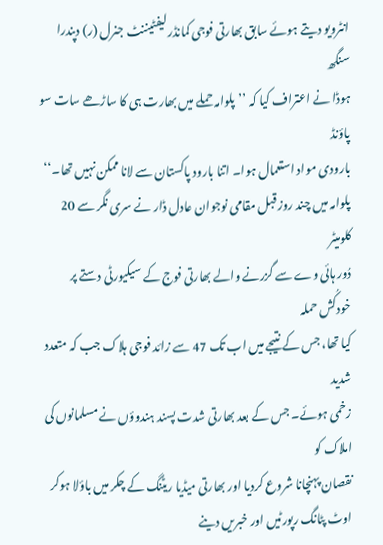انٹرویو دیتے ہوئے سابق بھارتی فوجی کمانڈر لیفٹیننٹ جنرل (ر) دپندرا سنگھ
ہوڈا نے اعتراف کیا کہ ’’پلوامہ حملے میں بھارت ہی کا ساڑھے سات سو پاؤنڈ
بارودی مواد استعمال ہوا۔ اتنا بارود پاکستان سے لانا ممکن نہیں تھا۔‘‘
پلوامہ میں چند روز قبل مقامی نوجوان عادل ڈار نے سری نگر سے 20 کلومیٹر
دُور ہائی وے سے گزرنے والے بھارتی فوج کے سیکیورٹی دستے پر خودکُش حملہ
کیا تھا، جس کے نتیجے میں اب تک 47 سے زائد فوجی ہلاک جب کہ متعدد شدید
زخمی ہوئے۔ جس کے بعد بھارتی شدت پسند ہندوؤں نے مسلمانوں کی املاک کو
نقصان پہنچانا شروع کردیا اور بھارتی میڈیا ریٹنگ کے چکر میں باؤلا ہوکر
اوٹ پٹانگ رپورٹیں اور خبریں دینے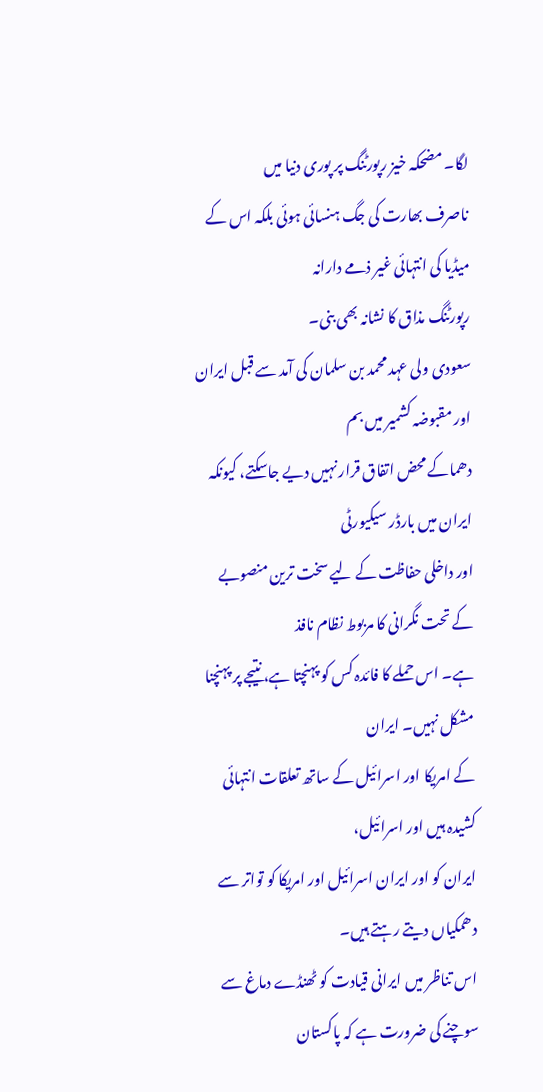لگا۔ مضحکہ خیز رپورٹنگ پر پوری دنیا میں
ناصرف بھارت کی جگ ہنسائی ہوئی بلکہ اس کے میڈیا کی انتہائی غیر ذمے دارانہ
رپورٹنگ مذاق کا نشانہ بھی بنی۔
سعودی ولی عہد محمد بن سلمان کی آمد سے قبل ایران اور مقبوضہ کشمیر میں بم
دھماکے محض اتفاق قرار نہیں دیے جاسکتے، کیونکہ ایران میں بارڈر سیکیورٹی
اور داخلی حفاظت کے لیے سخت ترین منصوبے کے تحت نگرانی کا مربوط نظام نافذ
ہے۔ اس حملے کا فائدہ کس کو پہنچتا ہے، نتیجے پر پہنچنا مشکل نہیں۔ ایران
کے امریکا اور اسرائیل کے ساتھ تعلقات انتہائی کشیدہ ہیں اور اسرائیل،
ایران کو اور ایران اسرائیل اور امریکا کو تواتر سے دھمکیاں دیتے رہتے ہیں۔
اس تناظر میں ایرانی قیادت کو ٹھنڈے دماغ سے سوچنے کی ضرورت ہے کہ پاکستان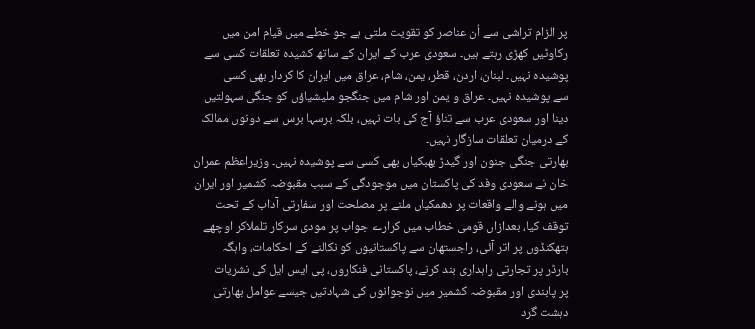پر الزام تراشی سے اُن عناصر کو تقویت ملتی ہے جو خطے میں قیام امن میں
رکاوٹیں کھڑی رہتے ہیں۔ سعودی عرب کے ایران کے ساتھ کشیدہ تعلقات کسی سے
پوشیدہ نہیں۔ لبنان، اردن، قطر، یمن، شام، عراق میں ایران کا کردار بھی کسی
سے پوشیدہ نہیں۔ عراق و یمن اور شام میں جنگجو ملیشیاؤں کو جنگی سہولتیں
دینا اور سعودی عرب سے تناؤ آج کی بات نہیں، بلکہ برسہا برس سے دونوں ممالک
کے درمیان تعلقات سازگار نہیں۔
بھارتی جنگی جنون اور گیدڑ بھبکیاں بھی کسی سے پوشیدہ نہیں۔ وزیراعظم عمران
خان نے سعودی وفد کی پاکستان میں موجودگی کے سبب مقبوضہ کشمیر اور ایران
میں ہونے والے واقعات پر دھمکیاں ملنے پر مصلحت اور سفارتی آداب کے تحت
توقف کیا، بعدازاں قومی خطاب میں کرارے جواب پر مودی سرکار تلملاکر اوچھے
ہتھکنڈوں پر اتر آئی، راجستھان سے پاکستانیوں کو نکالنے کے احکامات، واہگہ
بارڈر پر تجارتی راہداری بند کرنے، پاکستانی فنکاروں، پی ایس ایل کی نشریات
پر پابندی اور مقبوضہ کشمیر میں نوجوانوں کی شہادتیں جیسے عوامل بھارتی
دہشت گرد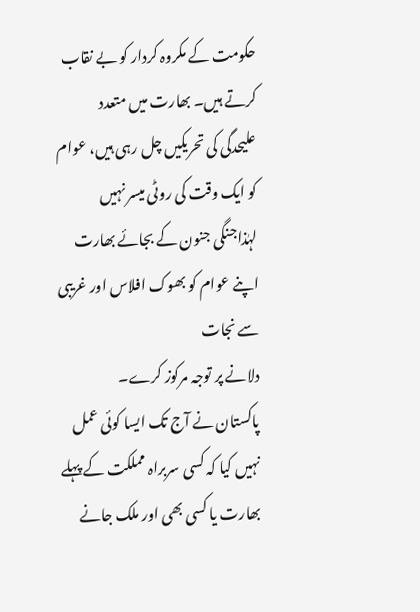حکومت کے مکروہ کردار کو بے نقاب کرتے ہیں۔ بھارت میں متعدد
علیحدگی کی تحریکیں چل رہی ہیں، عوام کو ایک وقت کی روٹی میسر نہیں
لہٰذاجنگی جنون کے بجائے بھارت اپنے عوام کو بھوک افلاس اور غریبی سے نجات
دلانے پر توجہ مرکوز کرے۔
پاکستان نے آج تک ایسا کوئی عمل نہیں کیا کہ کسی سربراہ مملکت کے پہلے
بھارت یا کسی بھی اور ملک جانے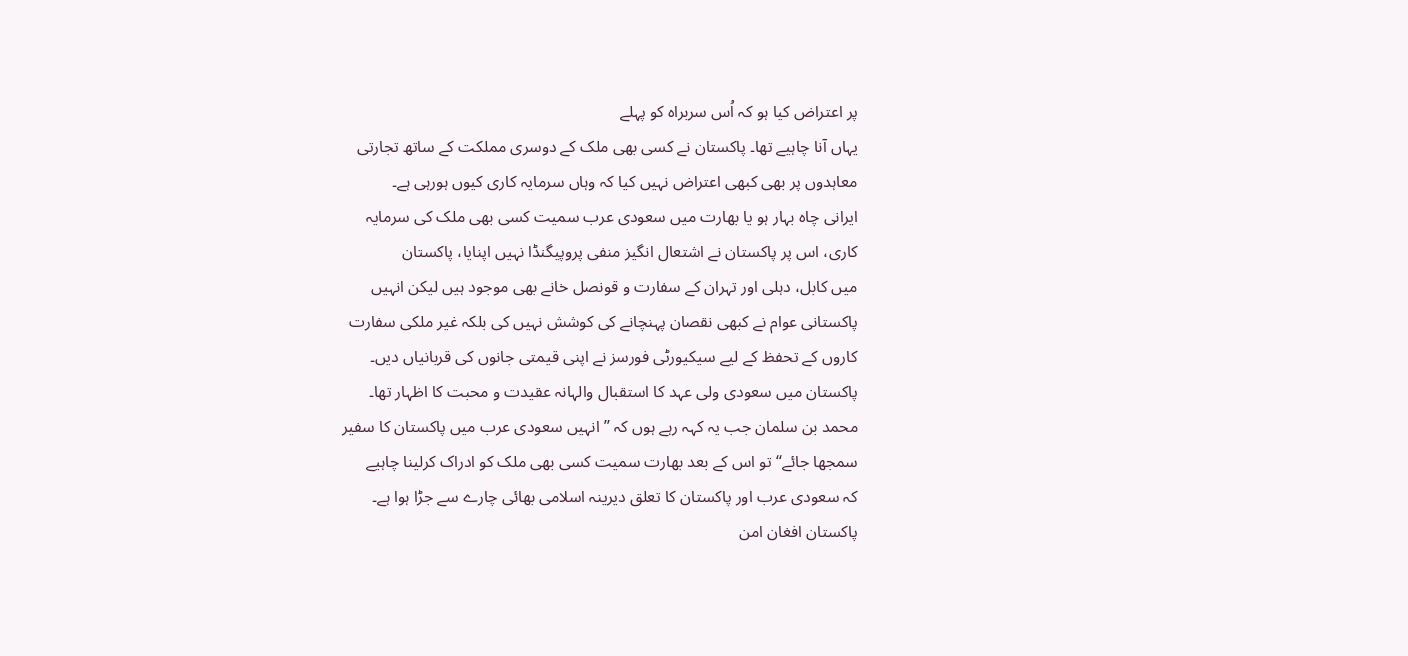پر اعتراض کیا ہو کہ اُس سربراہ کو پہلے
یہاں آنا چاہیے تھا۔ پاکستان نے کسی بھی ملک کے دوسری مملکت کے ساتھ تجارتی
معاہدوں پر بھی کبھی اعتراض نہیں کیا کہ وہاں سرمایہ کاری کیوں ہورہی ہے۔
ایرانی چاہ بہار ہو یا بھارت میں سعودی عرب سمیت کسی بھی ملک کی سرمایہ
کاری، اس پر پاکستان نے اشتعال انگیز منفی پروپیگنڈا نہیں اپنایا، پاکستان
میں کابل، دہلی اور تہران کے سفارت و قونصل خانے بھی موجود ہیں لیکن انہیں
پاکستانی عوام نے کبھی نقصان پہنچانے کی کوشش نہیں کی بلکہ غیر ملکی سفارت
کاروں کے تحفظ کے لیے سیکیورٹی فورسز نے اپنی قیمتی جانوں کی قربانیاں دیں۔
پاکستان میں سعودی ولی عہد کا استقبال والہانہ عقیدت و محبت کا اظہار تھا۔
محمد بن سلمان جب یہ کہہ رہے ہوں کہ ’’انہیں سعودی عرب میں پاکستان کا سفیر
سمجھا جائے‘‘ تو اس کے بعد بھارت سمیت کسی بھی ملک کو ادراک کرلینا چاہیے
کہ سعودی عرب اور پاکستان کا تعلق دیرینہ اسلامی بھائی چارے سے جڑا ہوا ہے۔
پاکستان افغان امن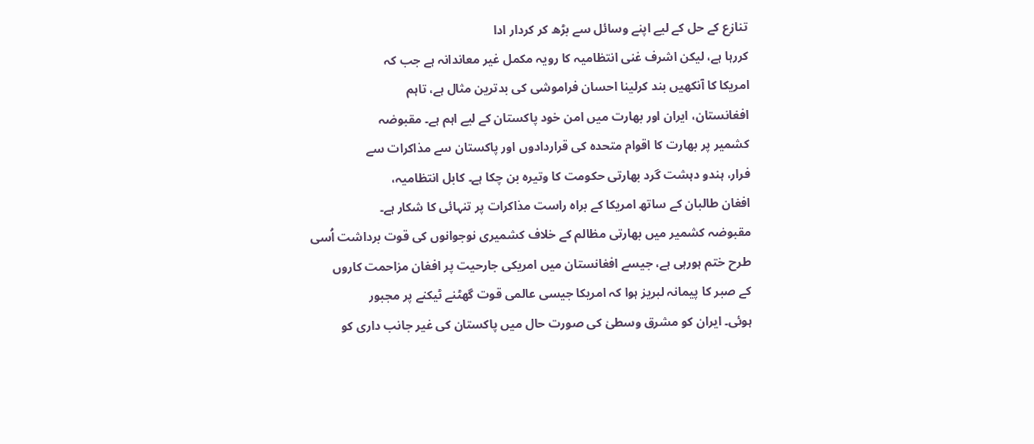تنازع کے حل کے لیے اپنے وسائل سے بڑھ کر کردار ادا
کررہا ہے، لیکن اشرف غنی انتظامیہ کا رویہ مکمل غیر معاندانہ ہے جب کہ
امریکا کا آنکھیں بند کرلینا احسان فراموشی کی بدترین مثال ہے، تاہم
افغانستان، ایران اور بھارت میں امن خود پاکستان کے لیے اہم ہے۔ مقبوضہ
کشمیر پر بھارت کا اقوام متحدہ کی قراردادوں اور پاکستان سے مذاکرات سے
فرار، ہندو دہشت گرد بھارتی حکومت کا وتیرہ بن چکا ہے۔ کابل انتظامیہ،
افغان طالبان کے ساتھ امریکا کے براہ راست مذاکرات پر تنہائی کا شکار ہے۔
مقبوضہ کشمیر میں بھارتی مظالم کے خلاف کشمیری نوجوانوں کی قوت برداشت اُسی
طرح ختم ہورہی ہے، جیسے افغانستان میں امریکی جارحیت پر افغان مزاحمت کاروں
کے صبر کا پیمانہ لبریز ہوا کہ امریکا جیسی عالمی قوت گھٹنے ٹیکنے پر مجبور
ہوئی۔ ایران کو مشرق وسطیٰ کی صورت حال میں پاکستان کی غیر جانب داری کو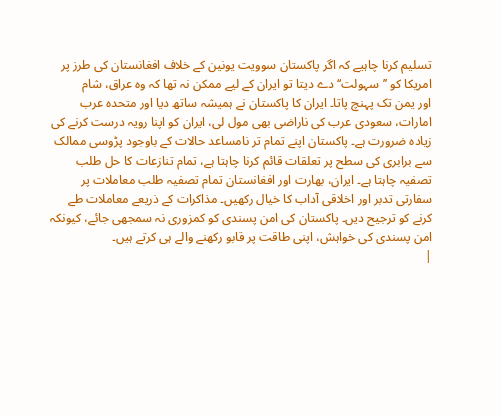تسلیم کرنا چاہیے کہ اگر پاکستان سوویت یونین کے خلاف افغانستان کی طرز پر
امریکا کو ’’سہولت‘‘ دے دیتا تو ایران کے لیے ممکن نہ تھا کہ وہ عراق، شام
اور یمن تک پہنچ پاتا۔ ایران کا پاکستان نے ہمیشہ ساتھ دیا اور متحدہ عرب
امارات، سعودی عرب کی ناراضی بھی مول لی، ایران کو اپنا رویہ درست کرنے کی
زیادہ ضرورت ہے۔ پاکستان اپنے تمام تر نامساعد حالات کے باوجود پڑوسی ممالک
سے برابری کی سطح پر تعلقات قائم کرنا چاہتا ہے، تمام تنازعات کا حل طلب
تصفیہ چاہتا ہے۔ ایران، بھارت اور افغانستان تمام تصفیہ طلب معاملات پر
سفارتی تدبر اور اخلاقی آداب کا خیال رکھیں۔ مذاکرات کے ذریعے معاملات طے
کرنے کو ترجیح دیں۔ پاکستان کی امن پسندی کو کمزوری نہ سمجھی جائے، کیونکہ
امن پسندی کی خواہش، اپنی طاقت پر قابو رکھنے والے ہی کرتے ہیں۔
|